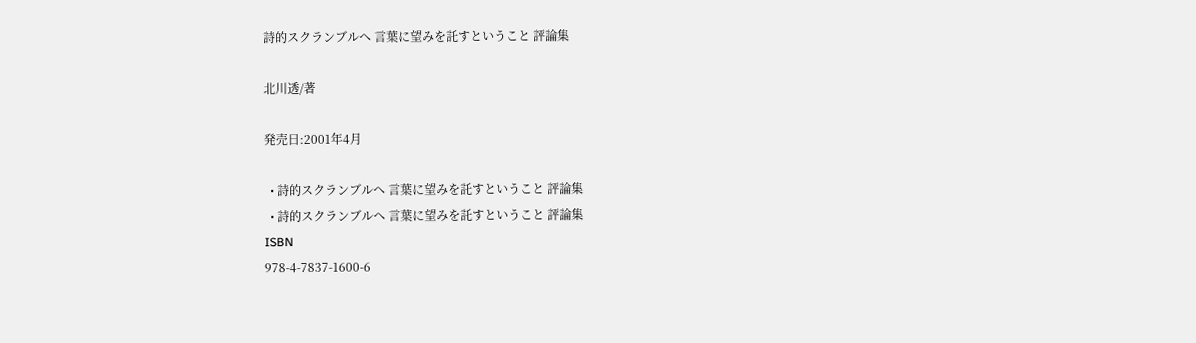詩的スクランブルへ 言葉に望みを託すということ 評論集

北川透/著

発売日:2001年4月

  • 詩的スクランブルへ 言葉に望みを託すということ 評論集
  • 詩的スクランブルへ 言葉に望みを託すということ 評論集
ISBN
978-4-7837-1600-6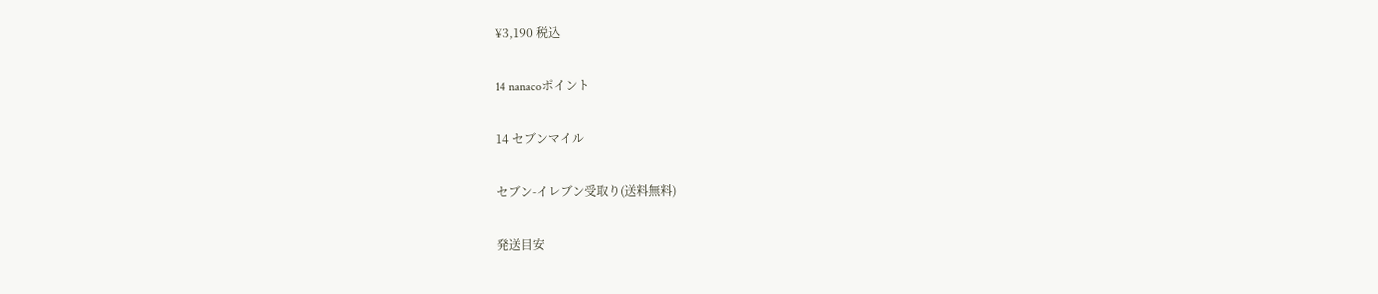¥3,190 税込

14 nanacoポイント

14 セブンマイル

セブン-イレブン受取り(送料無料)

発送目安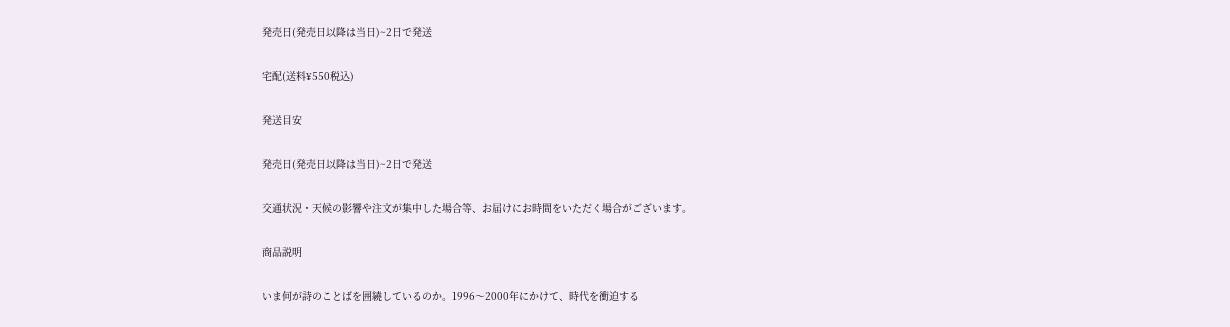発売日(発売日以降は当日)~2日で発送

宅配(送料¥550税込)

発送目安

発売日(発売日以降は当日)~2日で発送

交通状況・天候の影響や注文が集中した場合等、お届けにお時間をいただく場合がございます。

商品説明

いま何が詩のことばを囲繞しているのか。1996〜2000年にかけて、時代を衝迫する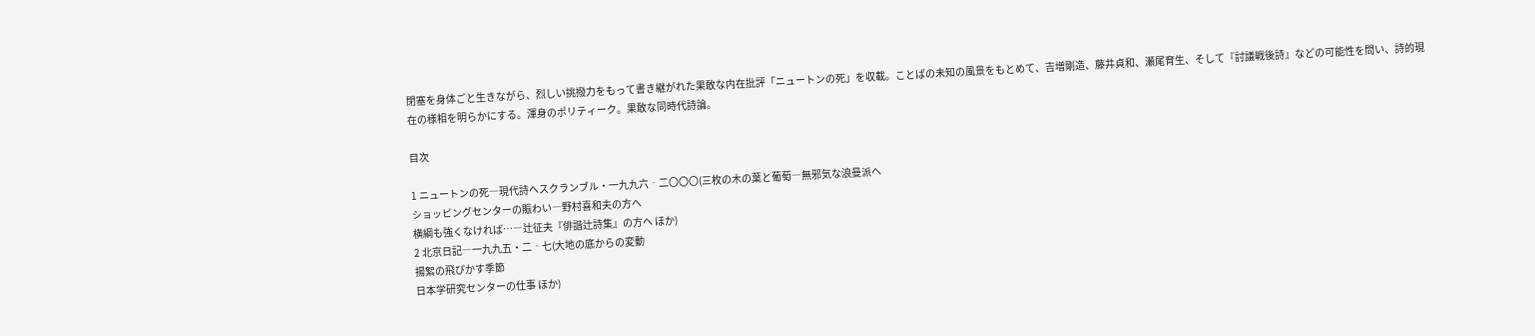閉塞を身体ごと生きながら、烈しい挑撥力をもって書き継がれた果敢な内在批評「ニュートンの死」を収載。ことばの未知の風景をもとめて、吉増剛造、藤井貞和、瀬尾育生、そして『討議戦後詩』などの可能性を問い、詩的現在の様相を明らかにする。渾身のポリティーク。果敢な同時代詩論。

目次

1 ニュートンの死―現代詩へスクランブル・一九九六‐二〇〇〇(三枚の木の葉と葡萄―無邪気な浪曼派へ
ショッピングセンターの賑わい―野村喜和夫の方へ
横綱も強くなければ…―辻征夫『俳諧辻詩集』の方へ ほか)
2 北京日記―一九九五・二‐七(大地の底からの変動
揚絮の飛びかす季節
日本学研究センターの仕事 ほか)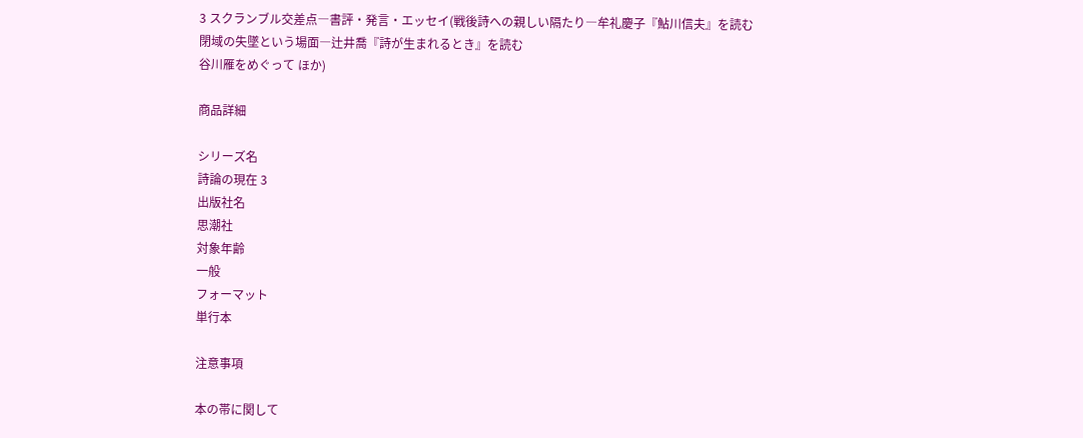3 スクランブル交差点―書評・発言・エッセイ(戦後詩への親しい隔たり―牟礼慶子『鮎川信夫』を読む
閉域の失墜という場面―辻井喬『詩が生まれるとき』を読む
谷川雁をめぐって ほか)

商品詳細

シリーズ名
詩論の現在 3
出版社名
思潮社
対象年齢
一般
フォーマット
単行本

注意事項

本の帯に関して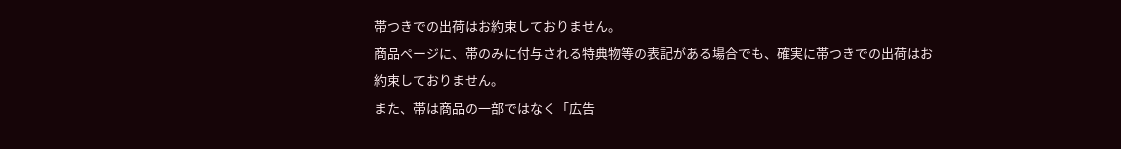帯つきでの出荷はお約束しておりません。
商品ページに、帯のみに付与される特典物等の表記がある場合でも、確実に帯つきでの出荷はお約束しておりません。
また、帯は商品の一部ではなく「広告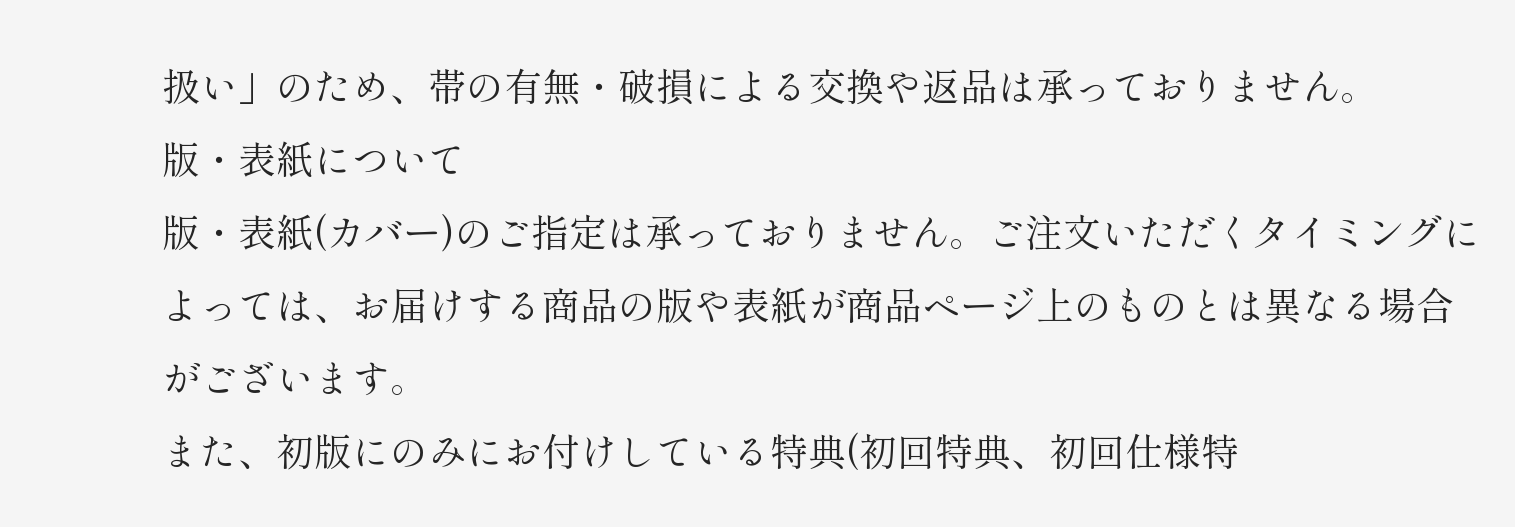扱い」のため、帯の有無・破損による交換や返品は承っておりません。
版・表紙について
版・表紙(カバー)のご指定は承っておりません。ご注文いただくタイミングによっては、お届けする商品の版や表紙が商品ページ上のものとは異なる場合がございます。
また、初版にのみにお付けしている特典(初回特典、初回仕様特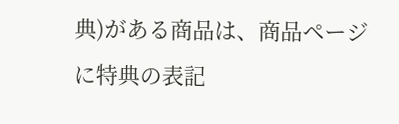典)がある商品は、商品ページに特典の表記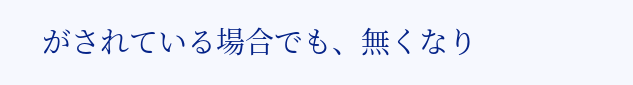がされている場合でも、無くなり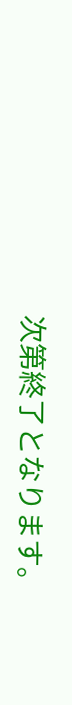次第終了となります。